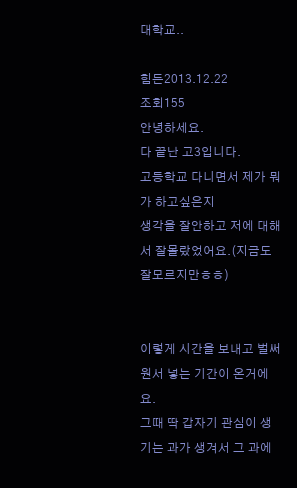대학교..

힘든2013.12.22
조회155
안녕하세요.
다 끝난 고3입니다.
고등학교 다니면서 제가 뭐가 하고싶은지
생각을 잘안하고 저에 대해서 잘몰랐었어요.(지금도 잘모르지만ㅎㅎ)


이렇게 시간을 보내고 벌써 원서 넣는 기간이 온거에요.
그때 딱 갑자기 관심이 생기는 과가 생겨서 그 과에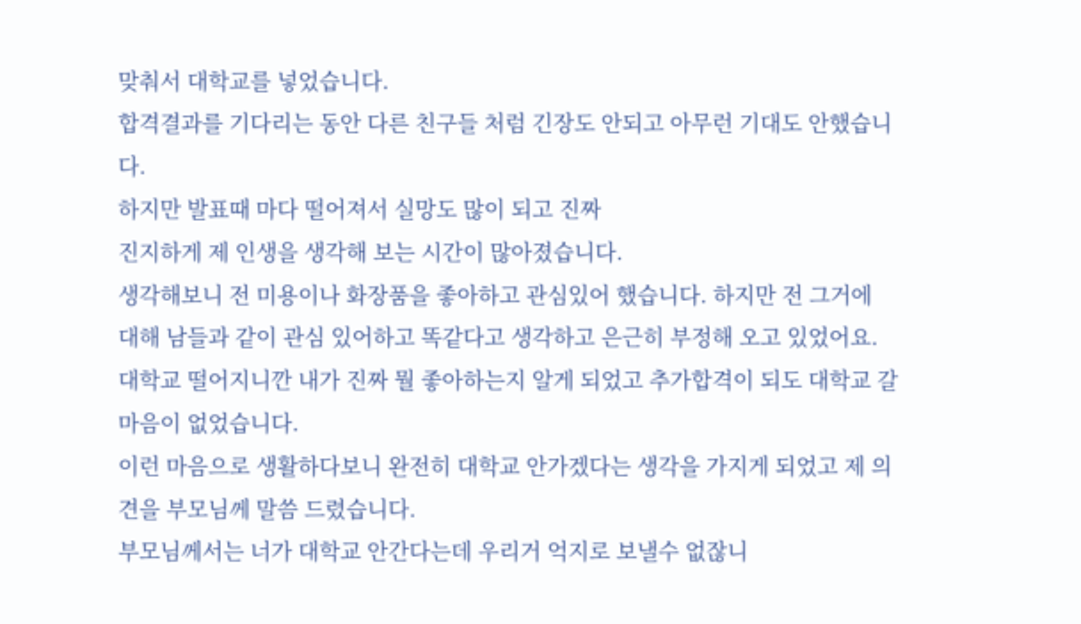맞춰서 대학교를 넣었습니다.
합격결과를 기다리는 동안 다른 친구들 처럼 긴장도 안되고 아무런 기대도 안했습니다.
하지만 발표때 마다 떨어져서 실망도 많이 되고 진짜
진지하게 제 인생을 생각해 보는 시간이 많아졌습니다.
생각해보니 전 미용이나 화장품을 좋아하고 관심있어 했습니다. 하지만 전 그거에 대해 남들과 같이 관심 있어하고 똑같다고 생각하고 은근히 부정해 오고 있었어요.
대학교 떨어지니깐 내가 진짜 뭘 좋아하는지 알게 되었고 추가합격이 되도 대학교 갈 마음이 없었습니다.
이런 마음으로 생활하다보니 완전히 대학교 안가겠다는 생각을 가지게 되었고 제 의견을 부모님께 말씀 드렸습니다.
부모님께서는 너가 대학교 안간다는데 우리거 억지로 보낼수 없잖니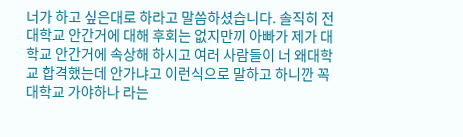너가 하고 싶은대로 하라고 말씀하셨습니다. 솔직히 전 대학교 안간거에 대해 후회는 없지만끼 아빠가 제가 대학교 안간거에 속상해 하시고 여러 사람들이 너 왜대학교 합격했는데 안가냐고 이런식으로 말하고 하니깐 꼭 대학교 가야하나 라는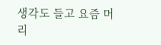생각도 들고 요즘 머리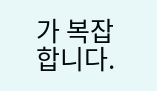가 복잡합니다.